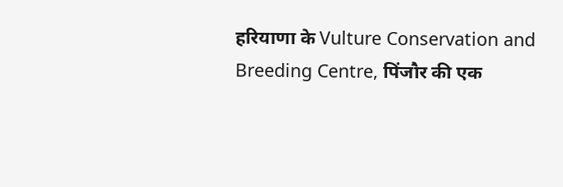हरियाणा के Vulture Conservation and Breeding Centre, पिंजौर की एक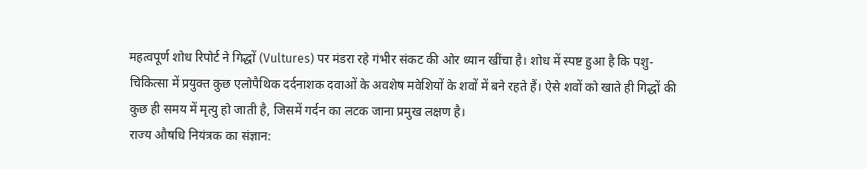महत्वपूर्ण शोध रिपोर्ट ने गिद्धों (Vultures) पर मंडरा रहे गंभीर संकट की ओर ध्यान खींचा है। शोध में स्पष्ट हुआ है कि पशु-चिकित्सा में प्रयुक्त कुछ एलोपैथिक दर्दनाशक दवाओं के अवशेष मवेशियों के शवों में बने रहते हैं। ऐसे शवों को खाते ही गिद्धों की कुछ ही समय में मृत्यु हो जाती है, जिसमें गर्दन का लटक जाना प्रमुख लक्षण है।
राज्य औषधि नियंत्रक का संज्ञान: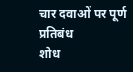चार दवाओं पर पूर्ण प्रतिबंध
शोध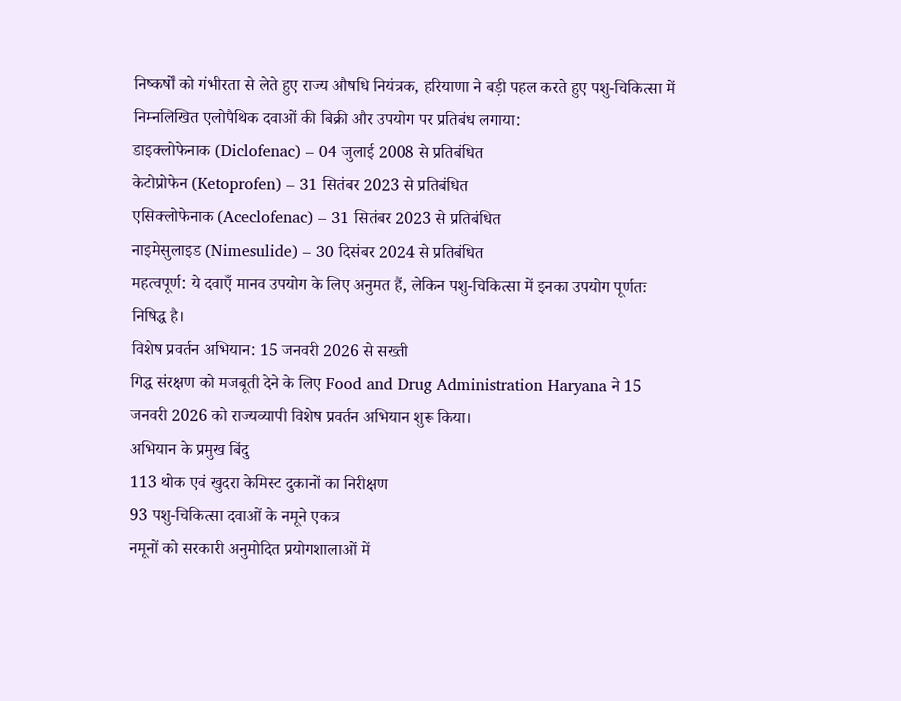निष्कर्षों को गंभीरता से लेते हुए राज्य औषधि नियंत्रक, हरियाणा ने बड़ी पहल करते हुए पशु-चिकित्सा में निम्नलिखित एलोपैथिक दवाओं की बिक्री और उपयोग पर प्रतिबंध लगाया:
डाइक्लोफेनाक (Diclofenac) – 04 जुलाई 2008 से प्रतिबंधित
केटोप्रोफेन (Ketoprofen) – 31 सितंबर 2023 से प्रतिबंधित
एसिक्लोफेनाक (Aceclofenac) – 31 सितंबर 2023 से प्रतिबंधित
नाइमेसुलाइड (Nimesulide) – 30 दिसंबर 2024 से प्रतिबंधित
महत्वपूर्ण: ये दवाएँ मानव उपयोग के लिए अनुमत हैं, लेकिन पशु-चिकित्सा में इनका उपयोग पूर्णतः निषिद्ध है।
विशेष प्रवर्तन अभियान: 15 जनवरी 2026 से सख्ती
गिद्ध संरक्षण को मजबूती देने के लिए Food and Drug Administration Haryana ने 15 जनवरी 2026 को राज्यव्यापी विशेष प्रवर्तन अभियान शुरू किया।
अभियान के प्रमुख बिंदु
113 थोक एवं खुदरा केमिस्ट दुकानों का निरीक्षण
93 पशु-चिकित्सा दवाओं के नमूने एकत्र
नमूनों को सरकारी अनुमोदित प्रयोगशालाओं में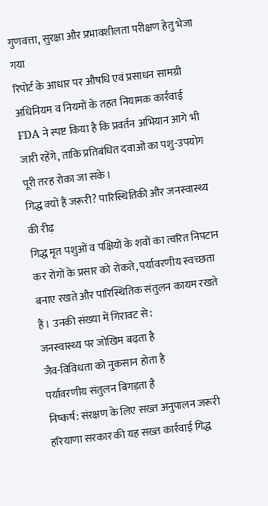गुणवत्ता, सुरक्षा और प्रभावशीलता परीक्षण हेतु भेजा गया
रिपोर्ट के आधार पर औषधि एवं प्रसाधन सामग्री अधिनियम व नियमों के तहत नियामक कार्रवाई
FDA ने स्पष्ट किया है कि प्रवर्तन अभियान आगे भी जारी रहेंगे, ताकि प्रतिबंधित दवाओं का पशु-उपयोग पूरी तरह रोका जा सके।
गिद्ध क्यों हैं जरूरी? पारिस्थितिकी और जनस्वास्थ्य की रीढ़
गिद्ध मृत पशुओं व पक्षियों के शवों का त्वरित निपटान कर रोगों के प्रसार को रोकते, पर्यावरणीय स्वच्छता बनाए रखते और पारिस्थितिक संतुलन कायम रखते हैं। उनकी संख्या में गिरावट से:
जनस्वास्थ्य पर जोखिम बढ़ता है
जैव-विविधता को नुकसान होता है
पर्यावरणीय संतुलन बिगड़ता है
निष्कर्ष: संरक्षण के लिए सख्त अनुपालन जरूरी
हरियाणा सरकार की यह सख्त कार्रवाई गिद्ध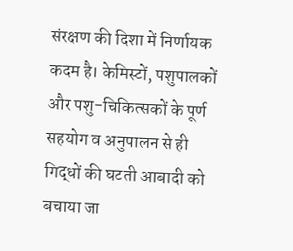संरक्षण की दिशा में निर्णायक कदम है। केमिस्टों, पशुपालकों और पशु-चिकित्सकों के पूर्ण सहयोग व अनुपालन से ही गिद्धों की घटती आबादी को बचाया जा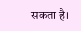सकता है।